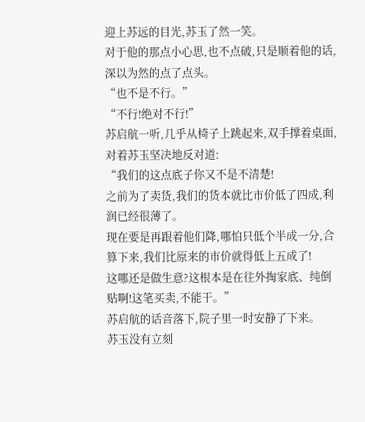迎上苏远的目光,苏玉了然一笑。
对于他的那点小心思,也不点破,只是顺着他的话,深以为然的点了点头。
“也不是不行。”
“不行!绝对不行!”
苏启航一听,几乎从椅子上跳起来,双手撑着桌面,对着苏玉坚决地反对道:
“我们的这点底子你又不是不清楚!
之前为了卖货,我们的货本就比市价低了四成,利润已经很薄了。
现在要是再跟着他们降,哪怕只低个半成一分,合算下来,我们比原来的市价就得低上五成了!
这哪还是做生意?这根本是在往外掏家底、纯倒贴啊!这笔买卖,不能干。”
苏启航的话音落下,院子里一时安静了下来。
苏玉没有立刻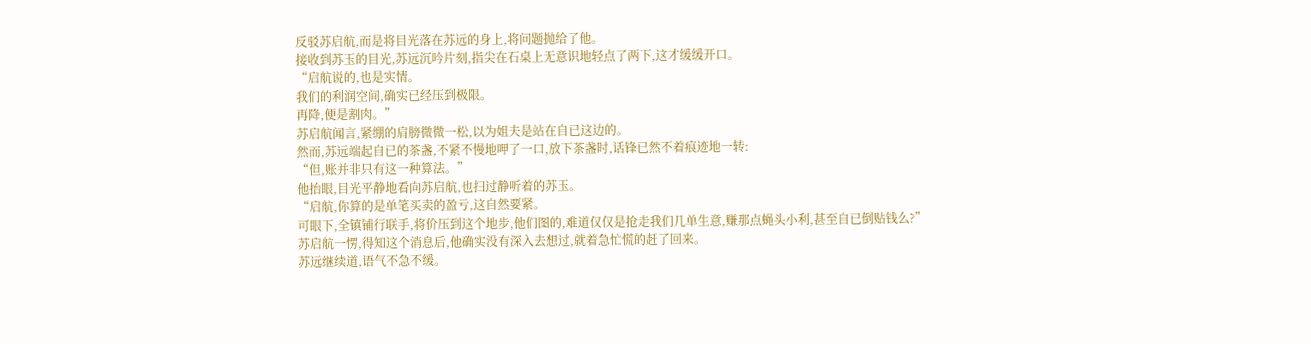反驳苏启航,而是将目光落在苏远的身上,将问题抛给了他。
接收到苏玉的目光,苏远沉吟片刻,指尖在石桌上无意识地轻点了两下,这才缓缓开口。
“启航说的,也是实情。
我们的利润空间,确实已经压到极限。
再降,便是割肉。”
苏启航闻言,紧绷的肩膀微微一松,以为姐夫是站在自已这边的。
然而,苏远端起自已的茶盏,不紧不慢地呷了一口,放下茶盏时,话锋已然不着痕迹地一转:
“但,账并非只有这一种算法。”
他抬眼,目光平静地看向苏启航,也扫过静听着的苏玉。
“启航,你算的是单笔买卖的盈亏,这自然要紧。
可眼下,全镇铺行联手,将价压到这个地步,他们图的,难道仅仅是抢走我们几单生意,赚那点蝇头小利,甚至自已倒贴钱么?”
苏启航一愣,得知这个消息后,他确实没有深入去想过,就着急忙慌的赶了回来。
苏远继续道,语气不急不缓。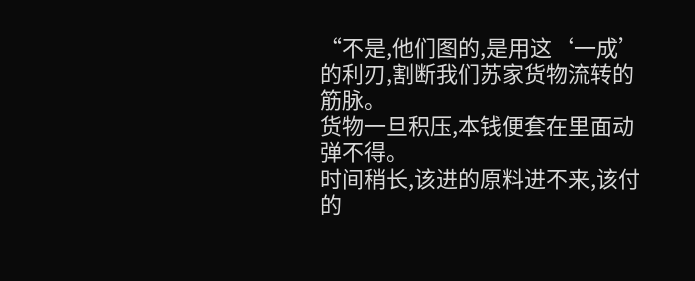“不是,他们图的,是用这‘一成’的利刃,割断我们苏家货物流转的筋脉。
货物一旦积压,本钱便套在里面动弹不得。
时间稍长,该进的原料进不来,该付的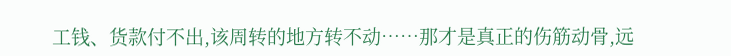工钱、货款付不出,该周转的地方转不动……那才是真正的伤筋动骨,远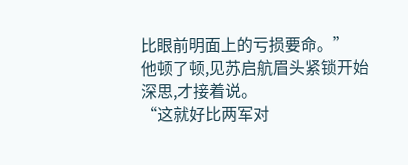比眼前明面上的亏损要命。”
他顿了顿,见苏启航眉头紧锁开始深思,才接着说。
“这就好比两军对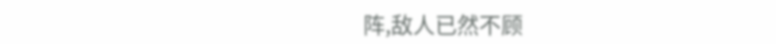阵,敌人已然不顾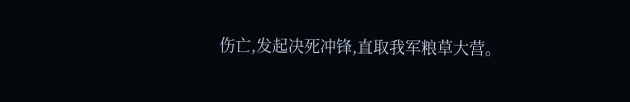伤亡,发起决死冲锋,直取我军粮草大营。